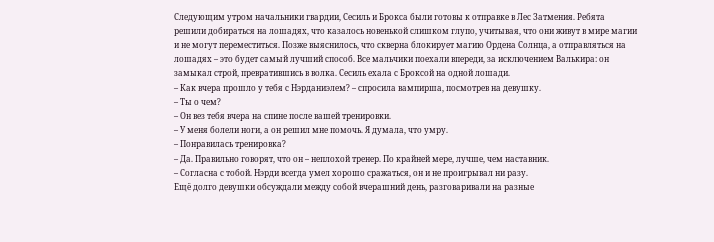Следующим утром начальники гвардии, Сесиль и Брокса были готовы к отправке в Лес Затмения. Ребята решили добираться на лошадях, что казалось новенькой слишком глупо, учитывая, что они живут в мире магии и не могут переместиться. Позже выяснилось, что скверна блокирует магию Ордена Солнца, а отправляться на лошадях – это будет самый лучший способ. Все мальчики поехали впереди, за исключением Валькира: он замыкал строй, превратившись в волка. Сесиль ехала с Броксой на одной лошади.
– Как вчера прошло у тебя с Нэрданиэлем? – спросила вампирша, посмотрев на девушку.
– Ты о чем?
– Он вез тебя вчера на спине после вашей тренировки.
– У меня болели ноги, а он решил мне помочь. Я думала, что умру.
– Понравилась тренировка?
– Да. Правильно говорят, что он – неплохой тренер. По крайней мере, лучше, чем наставник.
– Согласна с тобой. Нэрди всегда умел хорошо сражаться, он и не проигрывал ни разу.
Ещё долго девушки обсуждали между собой вчерашний день, разговаривали на разные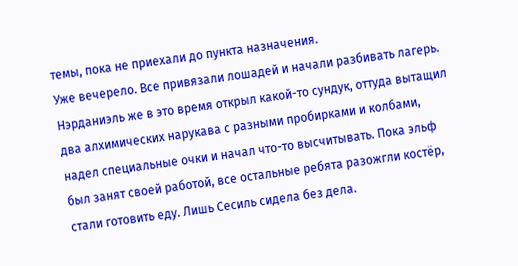темы, пока не приехали до пункта назначения.
Уже вечерело. Все привязали лошадей и начали разбивать лагерь. Нэрданиэль же в это время открыл какой-то сундук, оттуда вытащил два алхимических нарукава с разными пробирками и колбами, надел специальные очки и начал что-то высчитывать. Пока эльф был занят своей работой, все остальные ребята разожгли костёр, стали готовить еду. Лишь Сесиль сидела без дела.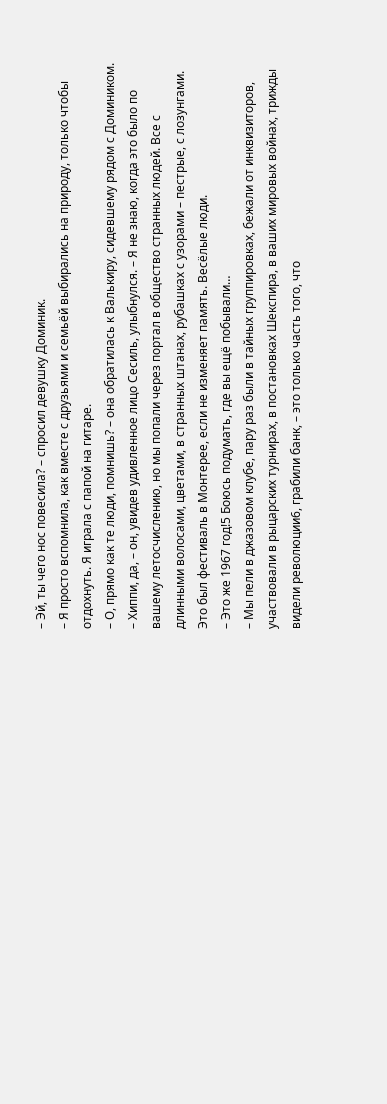– Эй, ты чего нос повесила? – спросил девушку Доминик.
– Я просто вспомнила, как вместе с друзьями и семьёй выбирались на природу, только чтобы отдохнуть. Я играла с папой на гитаре.
– О, прямо как те люди, помнишь? – она обратилась к Валькиру, сидевшему рядом с Домиником.
– Хиппи, да, – он, увидев удивленное лицо Сесиль, улыбнулся. – Я не знаю, когда это было по вашему летосчислению, но мы попали через портал в общество странных людей. Все с длинными волосами, цветами, в странных штанах, рубашках с узорами – пестрые, с лозунгами. Это был фестиваль в Монтерее, если не изменяет память. Весёлые люди.
– Это же 1967 год!5 Боюсь подумать, где вы ещё побывали…
– Мы пели в джазовом клубе, пару раз были в тайных группировках, бежали от инквизиторов, участвовали в рыцарских турнирах, в постановках Шекспира, в ваших мировых войнах, трижды видели революции6, грабили банк, – это только часть того, что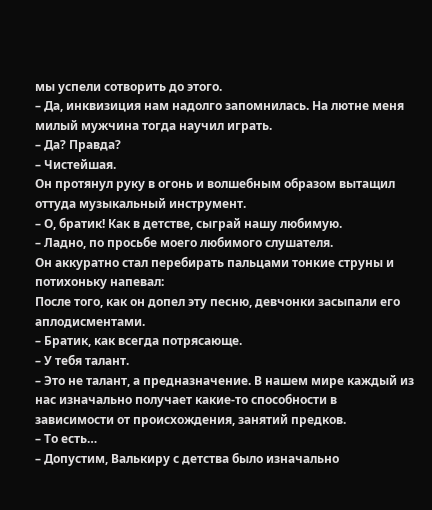мы успели сотворить до этого.
– Да, инквизиция нам надолго запомнилась. На лютне меня милый мужчина тогда научил играть.
– Да? Правда?
– Чистейшая.
Он протянул руку в огонь и волшебным образом вытащил оттуда музыкальный инструмент.
– О, братик! Как в детстве, сыграй нашу любимую.
– Ладно, по просьбе моего любимого слушателя.
Он аккуратно стал перебирать пальцами тонкие струны и потихоньку напевал:
После того, как он допел эту песню, девчонки засыпали его аплодисментами.
– Братик, как всегда потрясающе.
– У тебя талант.
– Это не талант, а предназначение. В нашем мире каждый из нас изначально получает какие-то способности в зависимости от происхождения, занятий предков.
– То есть…
– Допустим, Валькиру с детства было изначально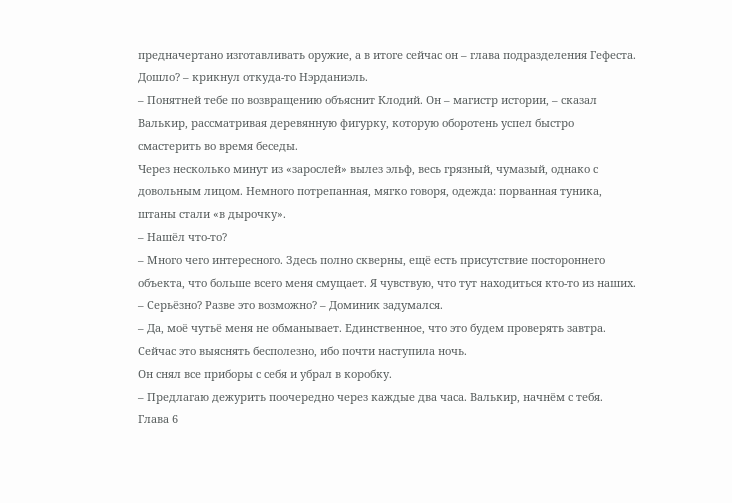предначертано изготавливать оружие, а в итоге сейчас он – глава подразделения Гефеста. Дошло? – крикнул откуда-то Нэрданиэль.
– Понятней тебе по возвращению объяснит Клодий. Он – магистр истории, – сказал Валькир, рассматривая деревянную фигурку, которую оборотень успел быстро смастерить во время беседы.
Через несколько минут из «зарослей» вылез эльф, весь грязный, чумазый, однако с довольным лицом. Немного потрепанная, мягко говоря, одежда: порванная туника, штаны стали «в дырочку».
– Нашёл что-то?
– Много чего интересного. Здесь полно скверны, ещё есть присутствие постороннего объекта, что больше всего меня смущает. Я чувствую, что тут находиться кто-то из наших.
– Серьёзно? Разве это возможно? – Доминик задумался.
– Да, моё чутьё меня не обманывает. Единственное, что это будем проверять завтра. Сейчас это выяснять бесполезно, ибо почти наступила ночь.
Он снял все приборы с себя и убрал в коробку.
– Предлагаю дежурить поочередно через каждые два часа. Валькир, начнём с тебя.
Глава 6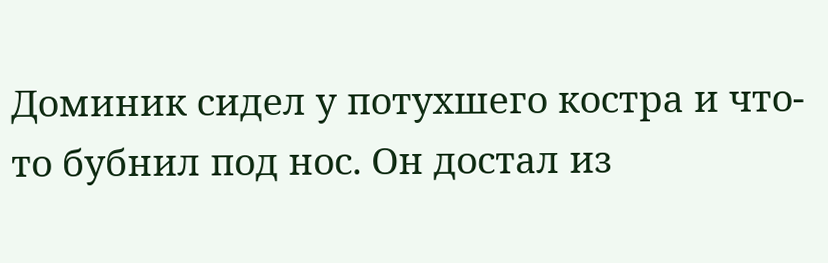Доминик сидел у потухшего костра и что-то бубнил под нос. Он достал из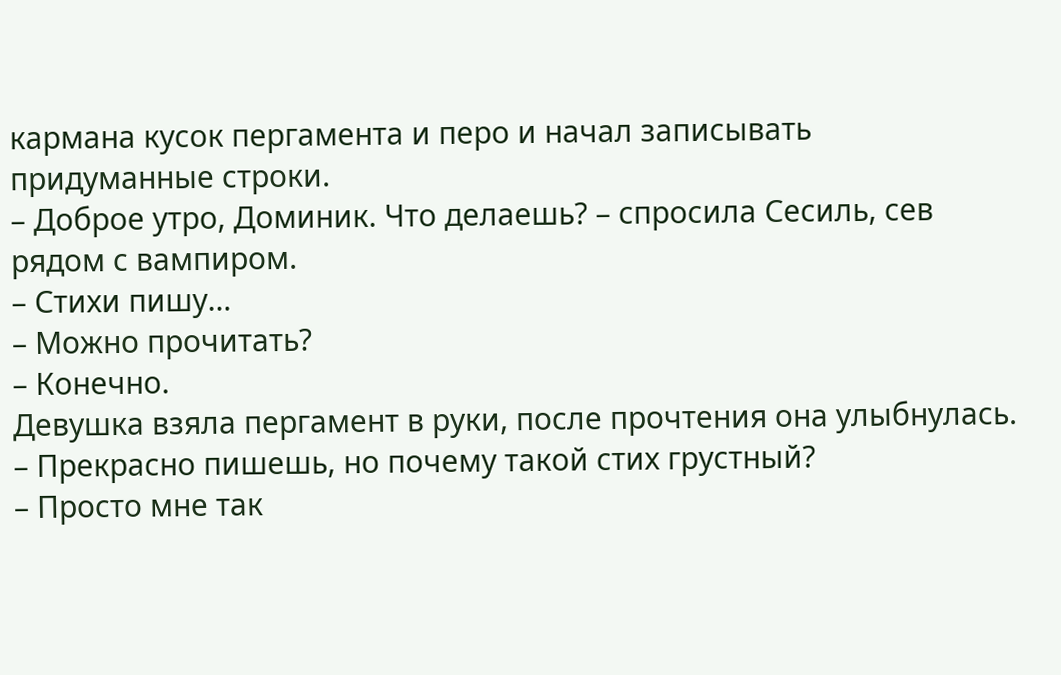кармана кусок пергамента и перо и начал записывать придуманные строки.
– Доброе утро, Доминик. Что делаешь? – спросила Сесиль, сев рядом с вампиром.
– Стихи пишу…
– Можно прочитать?
– Конечно.
Девушка взяла пергамент в руки, после прочтения она улыбнулась.
– Прекрасно пишешь, но почему такой стих грустный?
– Просто мне так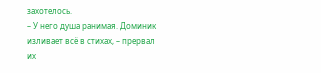захотелось.
– У него душа ранимая. Доминик изливает всё в стихах, – прервал их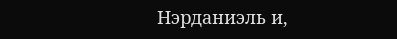Нэрданиэль и,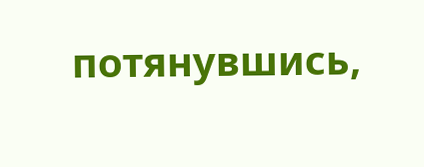потянувшись,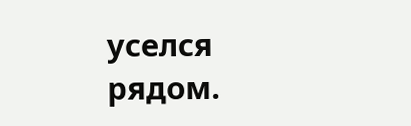уселся рядом.